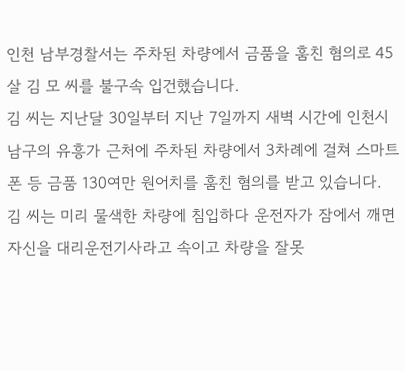인천 남부경찰서는 주차된 차량에서 금품을 훔친 혐의로 45살 김 모 씨를 불구속 입건했습니다.
김 씨는 지난달 30일부터 지난 7일까지 새벽 시간에 인천시 남구의 유흥가 근처에 주차된 차량에서 3차례에 걸쳐 스마트폰 등 금품 130여만 원어치를 훔친 혐의를 받고 있습니다.
김 씨는 미리 물색한 차량에 침입하다 운전자가 잠에서 깨면 자신을 대리운전기사라고 속이고 차량을 잘못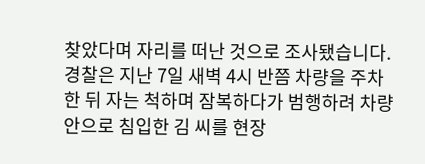찾았다며 자리를 떠난 것으로 조사됐습니다.
경찰은 지난 7일 새벽 4시 반쯤 차량을 주차한 뒤 자는 척하며 잠복하다가 범행하려 차량 안으로 침입한 김 씨를 현장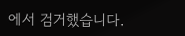에서 검거했습니다.